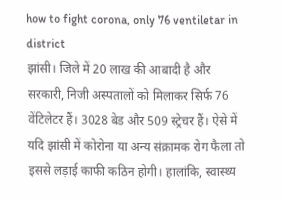how to fight corona, only 76 ventiletar in district
झांसी। जिले में 20 लाख की आबादी है और सरकारी, निजी अस्पतालों को मिलाकर सिर्फ 76 वेंटिलेटर हैं। 3028 बेड और 509 स्ट्रेचर हैं। ऐसे में यदि झांसी में कोरोना या अन्य संक्रामक रोग फैला तो इससे लड़ाई काफी कठिन होगी। हालांकि, स्वास्थ्य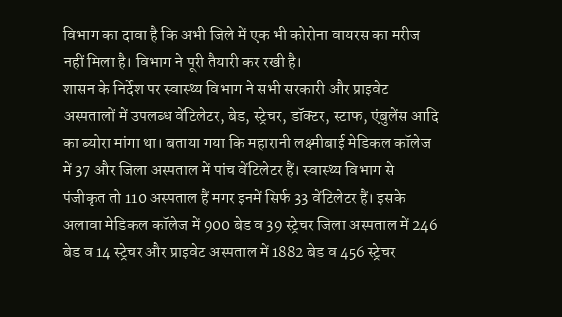विभाग का दावा है कि अभी जिले में एक भी कोरोना वायरस का मरीज नहीं मिला है। विभाग ने पूरी तैयारी कर रखी है।
शासन के निर्देश पर स्वास्थ्य विभाग ने सभी सरकारी और प्राइवेट अस्पतालों में उपलब्ध वेंटिलेटर, बेड, स्ट्रेचर, डॉक्टर, स्टाफ, एंबुलेंस आदि का ब्योरा मांगा था। बताया गया कि महारानी लक्ष्मीबाई मेडिकल कॉलेज में 37 और जिला अस्पताल में पांच वेंटिलेटर हैं। स्वास्थ्य विभाग से पंजीकृत तो 110 अस्पताल हैं मगर इनमें सिर्फ 33 वेंटिलेटर हैं। इसके अलावा मेडिकल कॉलेज में 900 बेड व 39 स्ट्रेचर जिला अस्पताल में 246 बेड व 14 स्ट्रेचर और प्राइवेट अस्पताल में 1882 बेड व 456 स्ट्रेचर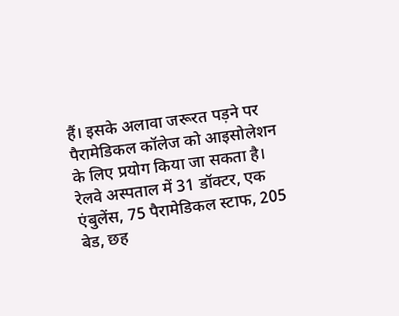हैं। इसके अलावा जरूरत पड़ने पर पैरामेडिकल कॉलेज को आइसोलेशन के लिए प्रयोग किया जा सकता है। रेलवे अस्पताल में 31 डॉक्टर, एक एंबुलेंस, 75 पैरामेडिकल स्टाफ, 205 बेड, छह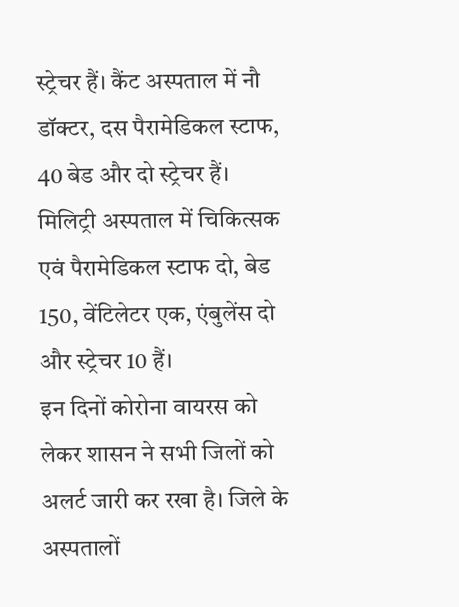स्ट्रेचर हैं। कैंट अस्पताल में नौ डॉक्टर, दस पैरामेडिकल स्टाफ, 40 बेड और दो स्ट्रेचर हैं। मिलिट्री अस्पताल में चिकित्सक एवं पैरामेडिकल स्टाफ दो, बेड 150, वेंटिलेटर एक, एंबुलेंस दो और स्ट्रेचर 10 हैं।
इन दिनों कोरोना वायरस को लेकर शासन ने सभी जिलों को अलर्ट जारी कर रखा है। जिले के अस्पतालों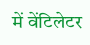में वेंटिलेटर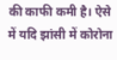की काफी कमी है। ऐसे में यदि झांसी में कोरोना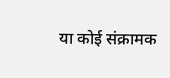या कोई संक्रामक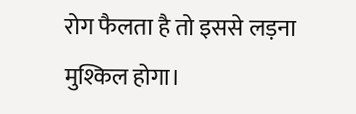रोग फैलता है तो इससे लड़ना मुश्किल होगा।